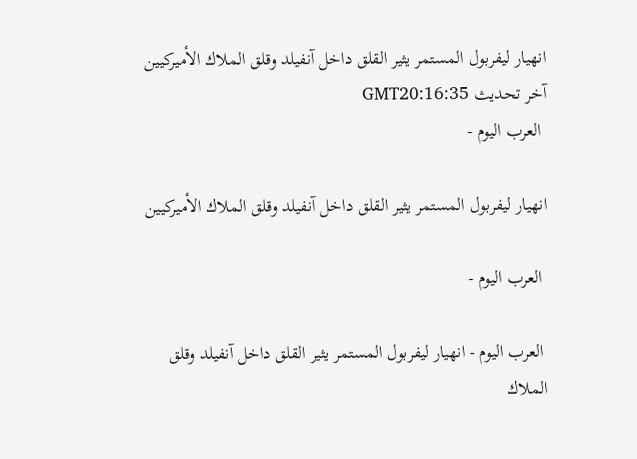انهيار ليفربول المستمر يثير القلق داخل آنفيلد وقلق الملاك الأميركيين
آخر تحديث GMT20:16:35
 العرب اليوم -

انهيار ليفربول المستمر يثير القلق داخل آنفيلد وقلق الملاك الأميركيين

 العرب اليوم -

 العرب اليوم - انهيار ليفربول المستمر يثير القلق داخل آنفيلد وقلق الملاك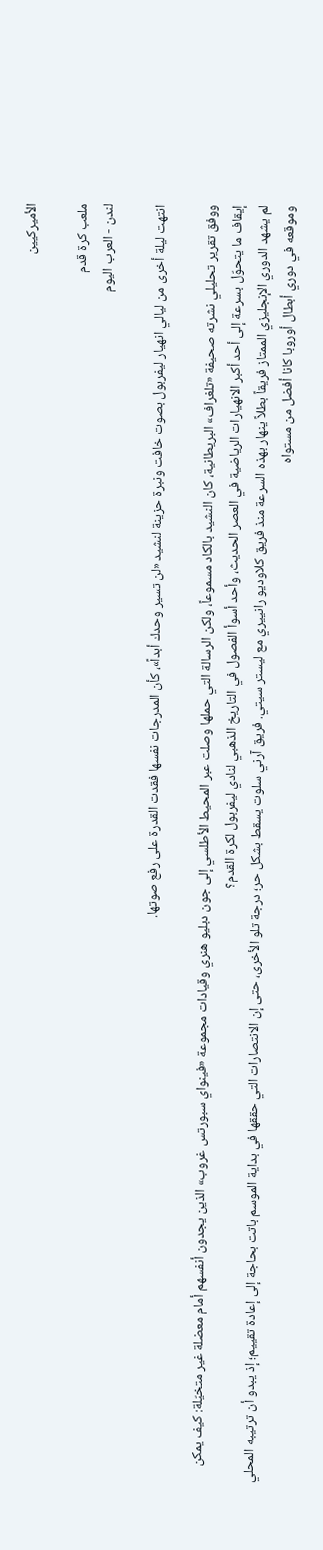الأميركيين

ملعب كرة قدم
لندن - العرب اليوم

انتهت ليلة أخرى من ليالي انهيار ليفربول بصوت خافت ونبرة حزينة لنشيد «لن تسير وحدك أبداً»، كأن المدرجات نفسها فقدت القدرة على رفع صوتها.

ووفق تقرير تحليلي نشرته صحيفة «تلغراف» البريطانية، كان النشيد بالكاد مسموعاً، ولكن الرسالة التي حملها وصلت عبر المحيط الأطلسي إلى جون دبليو هنري وقيادات مجموعة «فينواي سبورتس غروب» الذين يجدون أنفسهم أمام معضلة غير متخيّلة: كيف يمكن إيقاف ما يتحوّل بسرعة إلى أحد أكبر الانهيارات الرياضية في العصر الحديث، وأحد أسوأ الفصول في التاريخ الذهبي لنادي ليفربول لكرة القدم؟
لم يشهد الدوري الإنجليزي الممتاز فريقاً بطلاً ينهار بهذه السرعة منذ فريق كلاوديو رانييري مع ليستر سيتي. فريق آرني سلوت يسقط بشكل حر؛ درجة تلو الأخرى، حتى إن الانتصارات التي حققها في بداية الموسم باتت بحاجة إلى إعادة تقييم؛ إذ يبدو أن ترتيبه المحلي وموقعه في دوري أبطال أوروبا كانا أفضل من مستواه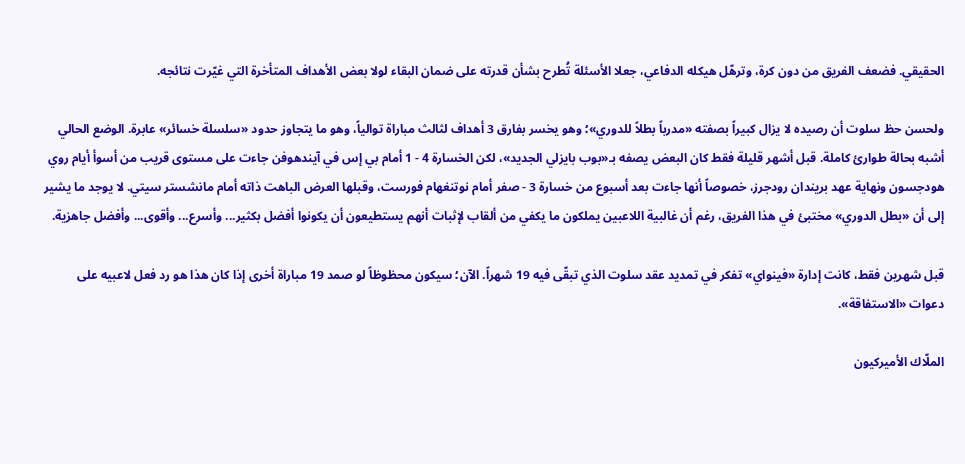الحقيقي. فضعف الفريق من دون كرة، وترهّل هيكله الدفاعي، جعلا الأسئلة تُطرح بشأن قدرته على ضمان البقاء لولا بعض الأهداف المتأخرة التي غيّرت نتائجه.

ولحسن حظ سلوت أن رصيده لا يزال كبيراً بصفته «مدرباً بطلاً للدوري»؛ وهو يخسر بفارق 3 أهداف لثالث مباراة توالياً، وهو ما يتجاوز حدود «سلسلة خسائر» عابرة. الوضع الحالي أشبه بحالة طوارئ كاملة. قبل أشهر قليلة فقط كان البعض يصفه بـ«بوب بايزلي الجديد»، لكن الخسارة 4 - 1 أمام بي إس في آيندهوفن جاءت على مستوى قريب من أسوأ أيام روي هودجسون ونهاية عهد بريندان رودجرز، خصوصاً أنها جاءت بعد أسبوع من خسارة 3 - صفر أمام نوتنغهام فورست، وقبلها العرض الباهت ذاته أمام مانشستر سيتي. لا يوجد ما يشير إلى أن «بطل الدوري» مختبئ في هذا الفريق، رغم أن غالبية اللاعبين يملكون ما يكفي من ألقاب لإثبات أنهم يستطيعون أن يكونوا أفضل بكثير... وأسرع... وأقوى... وأفضل جاهزية.

قبل شهرين فقط، كانت إدارة «فينواي» تفكر في تمديد عقد سلوت الذي تبقّى فيه 19 شهراً. الآن؛ سيكون محظوظاً لو صمد 19 مباراة أخرى إذا كان هذا هو رد فعل لاعبيه على دعوات «الاستفاقة».

الملّاك الأميركيون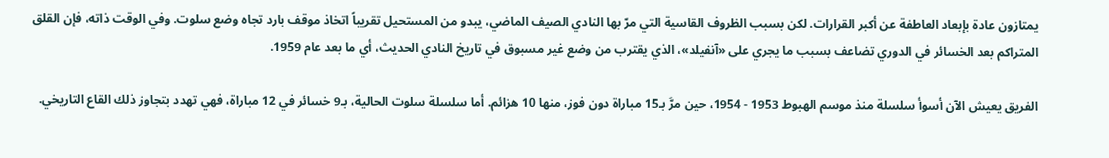يمتازون عادة بإبعاد العاطفة عن أكبر القرارات. لكن بسبب الظروف القاسية التي مرّ بها النادي الصيف الماضي، يبدو من المستحيل تقريباً اتخاذ موقف بارد تجاه وضع سلوت. وفي الوقت ذاته، فإن القلق المتراكم بعد الخسائر في الدوري تضاعف بسبب ما يجري على «آنفيلد»، الذي يقترب من وضع غير مسبوق في تاريخ النادي الحديث، أي ما بعد عام 1959.

الفريق يعيش الآن أسوأ سلسلة منذ موسم الهبوط 1953 - 1954، حين مرَّ بـ15 مباراة دون فوز، منها 10 هزائم. أما سلسلة سلوت الحالية، بـ9 خسائر في 12 مباراة، فهي تهدد بتجاوز ذلك القاع التاريخي.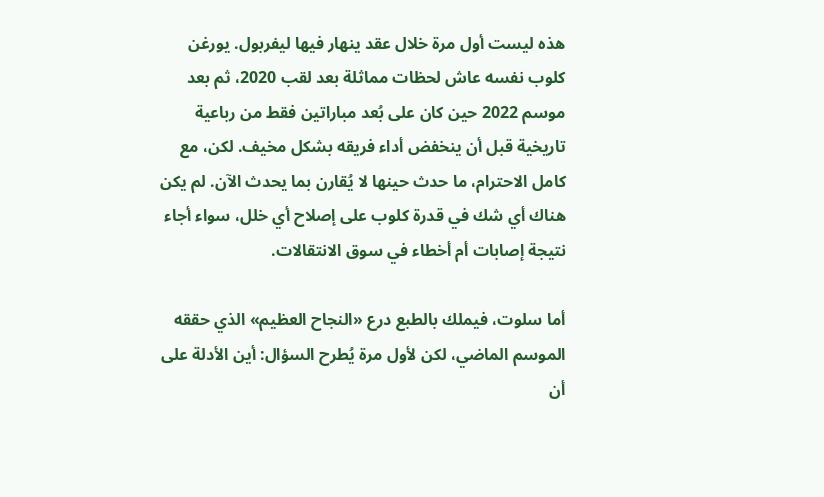هذه ليست أول مرة خلال عقد ينهار فيها ليفربول. يورغن كلوب نفسه عاش لحظات مماثلة بعد لقب 2020، ثم بعد موسم 2022 حين كان على بُعد مباراتين فقط من رباعية تاريخية قبل أن ينخفض أداء فريقه بشكل مخيف. لكن، مع كامل الاحترام، ما حدث حينها لا يُقارن بما يحدث الآن. لم يكن هناك أي شك في قدرة كلوب على إصلاح أي خلل، سواء أجاء نتيجة إصابات أم أخطاء في سوق الانتقالات.

أما سلوت، فيملك بالطبع درع «النجاح العظيم» الذي حققه الموسم الماضي، لكن لأول مرة يُطرح السؤال: أين الأدلة على أن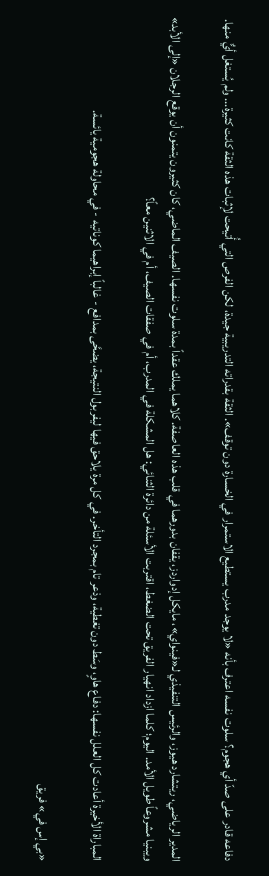دفاعه قادر على صدّ أي هجوم؟ سلوت نفسه اعترف بأنه «لا يوجد مدرب يستطيع الاستمرار في الخسارة دون توقف». الثقة بقدراته التدريبية جيدة، لكن الفرص التي أُتيحت لإثبات هذه الثقة كانت كثيرة... ولم يُستغل أيٌّ منها.

المدير الرياضي، ريتشارد هيوز، والرئيس التنفيذي لـ«فينواي»، مايكل إدواردز، يقفان بدورهما في قلب هذه العاصفة. كلاهما يملك عقداً بمدة سلوت نفسها. الصيف الماضي، كان كثيرون يتمنون أن يوقع الرجلان «إلى الأبد» ويبنيا مشروعاً طويل الأمد. اليوم؛ كلما ازداد انهيار الفريق تحت الضغط، اقتربت الأسئلة من دائرة الثنائي: هل المشكلة في المدرب، أم في صفقات الصيف، أم في الاثنين معاً؟

المباراة الأخيرة أعادت كل العلل نفسها: دفاع هاوٍ، وسَط دون تغطية، وذعر تام بمجرد التأخر. في كل مرة يلاحق فيها ليفربول النتيجة، يضحَّى بمدافع - غالباً إبراهيما كوناتيه - في محاولة هجومية يائسة.

«بي إس في» فريق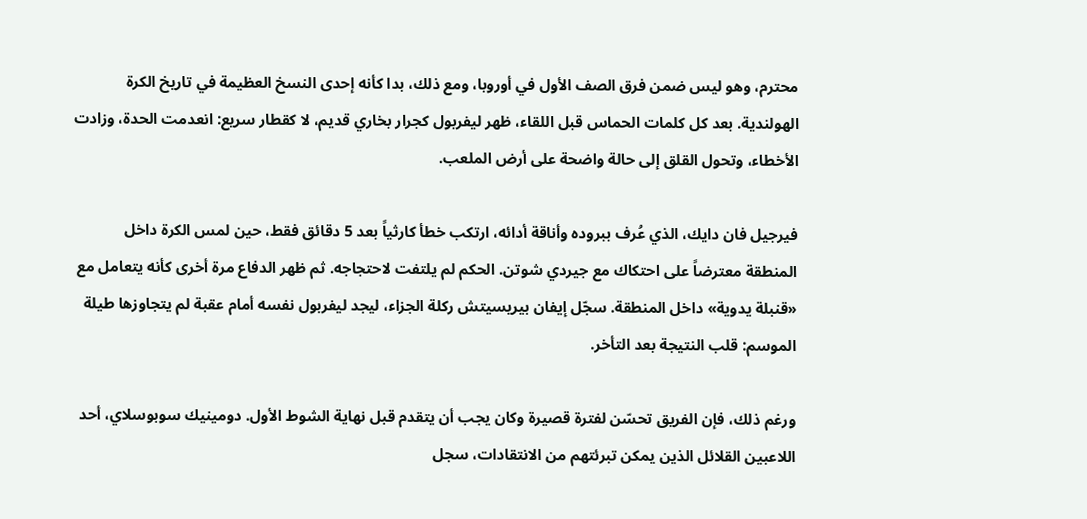محترم، وهو ليس ضمن فرق الصف الأول في أوروبا، ومع ذلك، بدا كأنه إحدى النسخ العظيمة في تاريخ الكرة الهولندية. بعد كل كلمات الحماس قبل اللقاء، ظهر ليفربول كجرار بخاري قديم، لا كقطار سريع: انعدمت الحدة، وزادت الأخطاء، وتحول القلق إلى حالة واضحة على أرض الملعب.

فيرجيل فان دايك، الذي عُرف ببروده وأناقة أدائه، ارتكب خطأ كارثياً بعد 5 دقائق فقط، حين لمس الكرة داخل المنطقة معترضاً على احتكاك مع جيردي شوتن. الحكم لم يلتفت لاحتجاجه. ثم ظهر الدفاع مرة أخرى كأنه يتعامل مع «قنبلة يدوية» داخل المنطقة. سجّل إيفان بيريسيتش ركلة الجزاء، ليجد ليفربول نفسه أمام عقبة لم يتجاوزها طيلة الموسم: قلب النتيجة بعد التأخر.

ورغم ذلك، فإن الفريق تحسّن لفترة قصيرة وكان يجب أن يتقدم قبل نهاية الشوط الأول. دومينيك سوبوسلاي، أحد اللاعبين القلائل الذين يمكن تبرئتهم من الانتقادات، سجل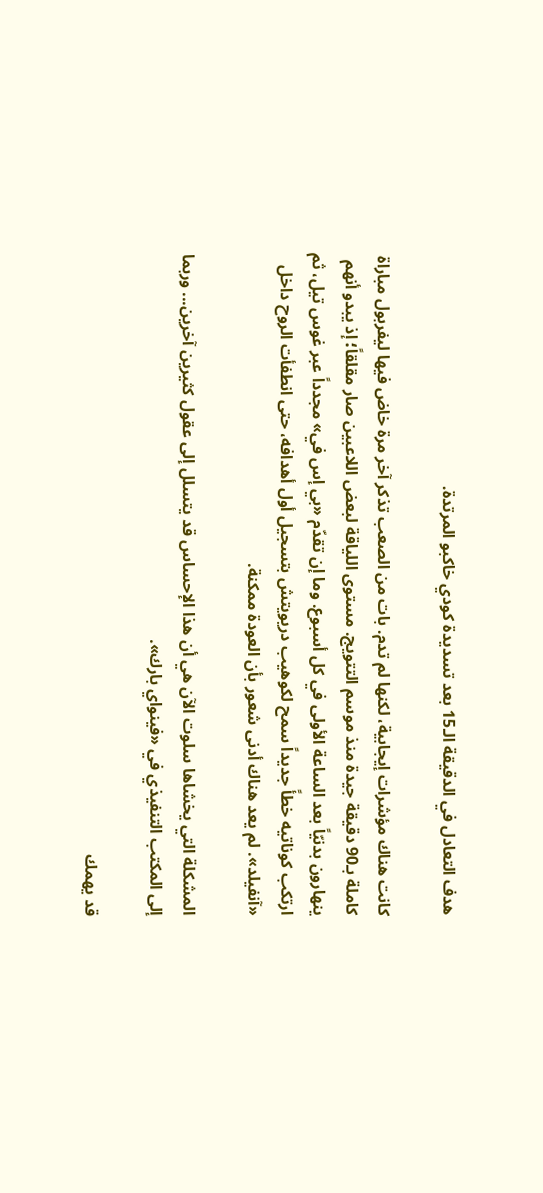هدف التعادل في الدقيقة الـ15 بعد تسديدة كودي خاكبو المرتدة.

كانت هناك مؤشرات إيجابية، لكنها لم تدم. بات من الصعب تذكر آخر مرة خاض فيها ليفربول مباراة كاملة بـ90 دقيقة جيدة منذ موسم التتويج. مستوى اللياقة لبعض اللاعبين صار مقلقاً؛ إذ يبدو أنهم ينهارون بدنيّاً بعد الساعة الأولى في كل أسبوع. وما إن تقدّم «بي إس في» مجدداً عبر غوس تيل، ثم ارتكب كوناتيه خطأً جديداً سمح لكوهيب دريويتش بتسجيل أول أهدافه، حتى انطفأت الروح داخل «آنفيلد». لم يعد هناك أدنى شعور بأن العودة ممكنة.

المشكلة التي يخشاها سلوت الآن هي أن هذا الإحساس قد يتسلل إلى عقول كثيرين آخرين... وربما إلى المكتب التنفيذي في «فينواي بارك».

قد يهمك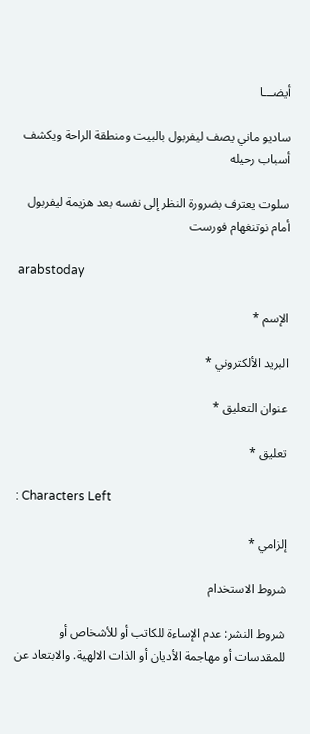أيضـــا

ساديو ماني يصف ليفربول بالبيت ومنطقة الراحة ويكشف أسباب رحيله

سلوت يعترف بضرورة النظر إلى نفسه بعد هزيمة ليفربول أمام نوتنغهام فورست

arabstoday

الإسم *

البريد الألكتروني *

عنوان التعليق *

تعليق *

: Characters Left

إلزامي *

شروط الاستخدام

شروط النشر: عدم الإساءة للكاتب أو للأشخاص أو للمقدسات أو مهاجمة الأديان أو الذات الالهية. والابتعاد عن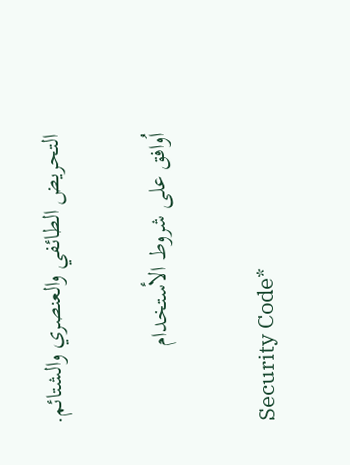التحريض الطائفي والعنصري والشتائم.

اُوافق على شروط الأستخدام

Security Code*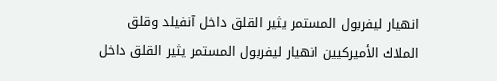انهيار ليفربول المستمر يثير القلق داخل آنفيلد وقلق الملاك الأميركيين انهيار ليفربول المستمر يثير القلق داخل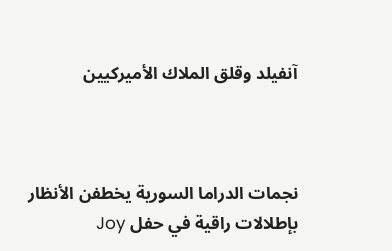آنفيلد وقلق الملاك الأميركيين



نجمات الدراما السورية يخطفن الأنظار بإطلالات راقية في حفل Joy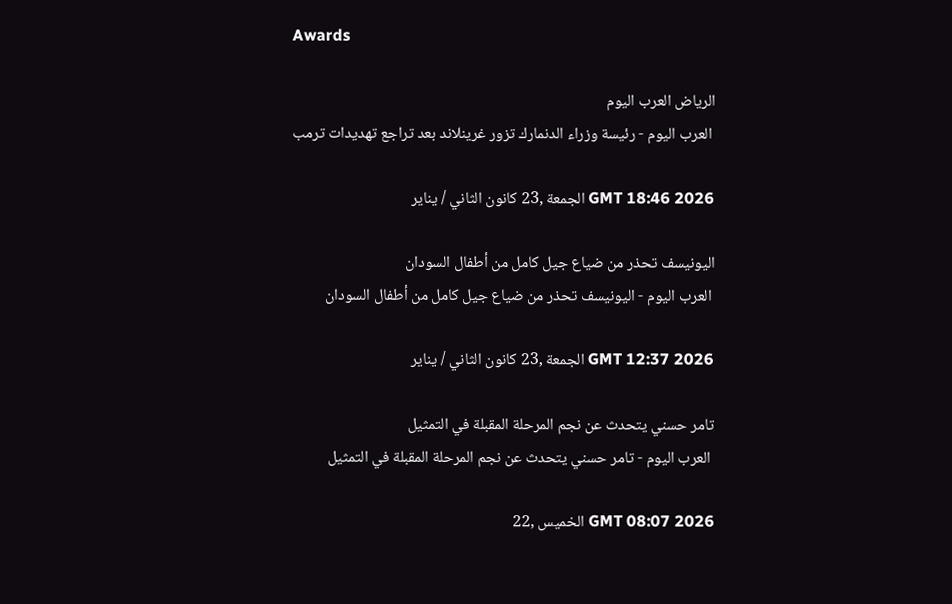Awards

الرياض العرب اليوم
 العرب اليوم - رئيسة وزراء الدنمارك تزور غرينلاند بعد تراجع تهديدات ترمب

GMT 18:46 2026 الجمعة ,23 كانون الثاني / يناير

اليونيسف تحذر من ضياع جيل كامل من أطفال السودان
 العرب اليوم - اليونيسف تحذر من ضياع جيل كامل من أطفال السودان

GMT 12:37 2026 الجمعة ,23 كانون الثاني / يناير

تامر حسني يتحدث عن نجم المرحلة المقبلة في التمثيل
 العرب اليوم - تامر حسني يتحدث عن نجم المرحلة المقبلة في التمثيل

GMT 08:07 2026 الخميس ,22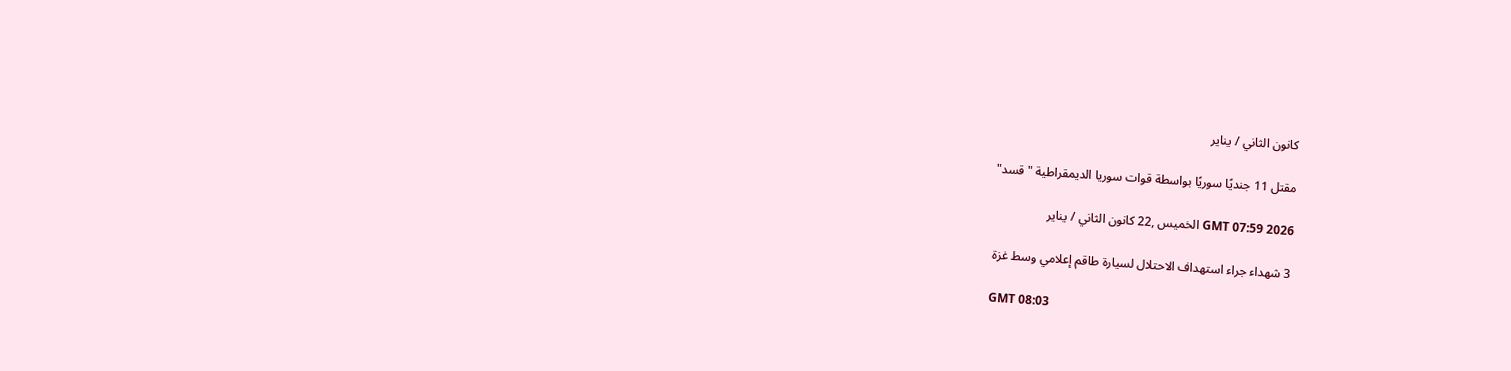كانون الثاني / يناير

مقتل 11 جنديًا سوريًا بواسطة قوات سوريا الديمقراطية "قسد"

GMT 07:59 2026 الخميس ,22 كانون الثاني / يناير

3 شهداء جراء استهداف الاحتلال لسيارة طاقم إعلامي وسط غزة

GMT 08:03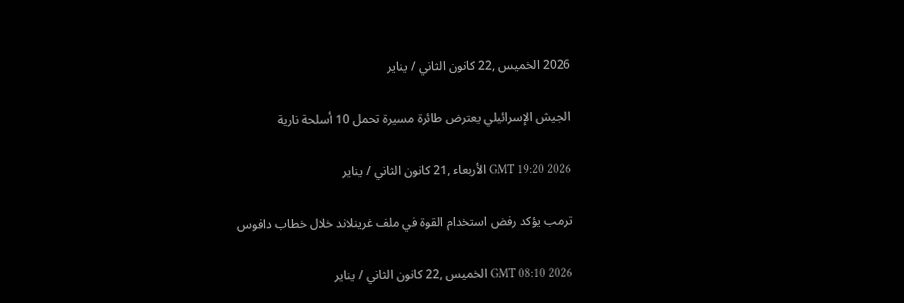2026 الخميس ,22 كانون الثاني / يناير

الجيش الإسرائيلي يعترض طائرة مسيرة تحمل 10 أسلحة نارية

GMT 19:20 2026 الأربعاء ,21 كانون الثاني / يناير

ترمب يؤكد رفض استخدام القوة في ملف غرينلاند خلال خطاب دافوس

GMT 08:10 2026 الخميس ,22 كانون الثاني / يناير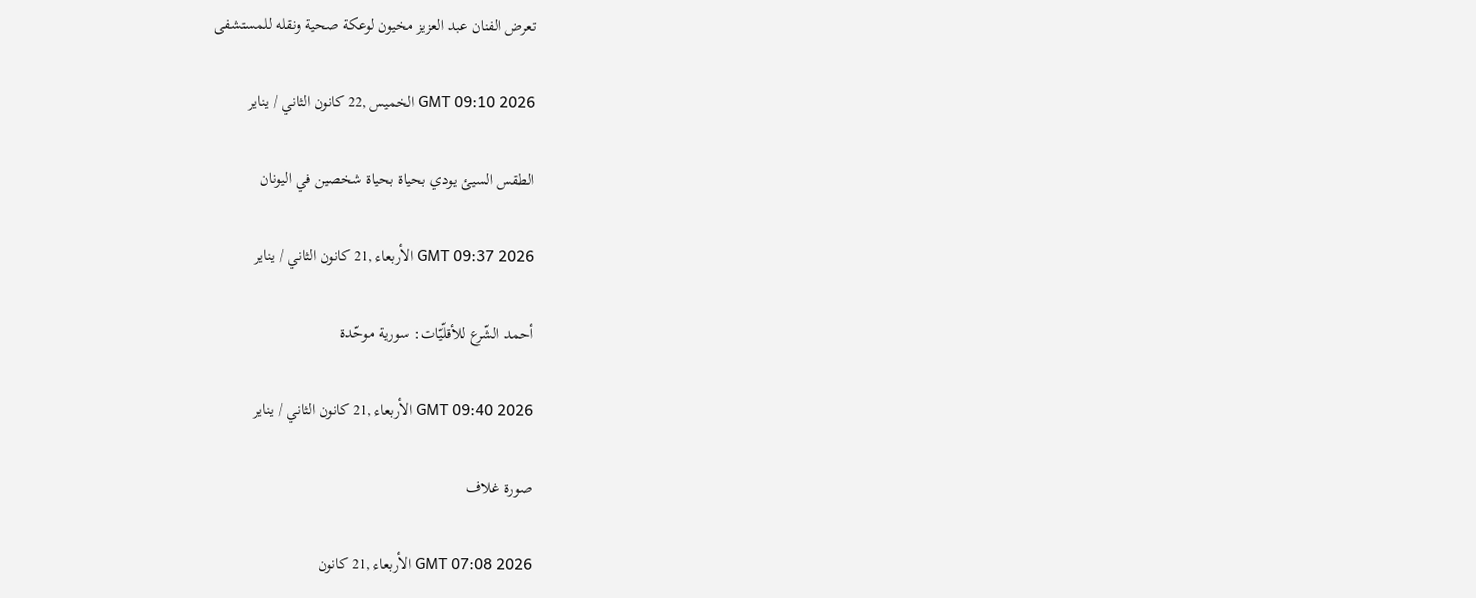تعرض الفنان عبد العزيز مخيون لوعكة صحية ونقله للمستشفى

GMT 09:10 2026 الخميس ,22 كانون الثاني / يناير

الطقس السيئ يودي بحياة بحياة شخصين في اليونان

GMT 09:37 2026 الأربعاء ,21 كانون الثاني / يناير

أحمد الشّرع للأقلّيّات: سورية موحّدة

GMT 09:40 2026 الأربعاء ,21 كانون الثاني / يناير

صورة غلاف

GMT 07:08 2026 الأربعاء ,21 كانون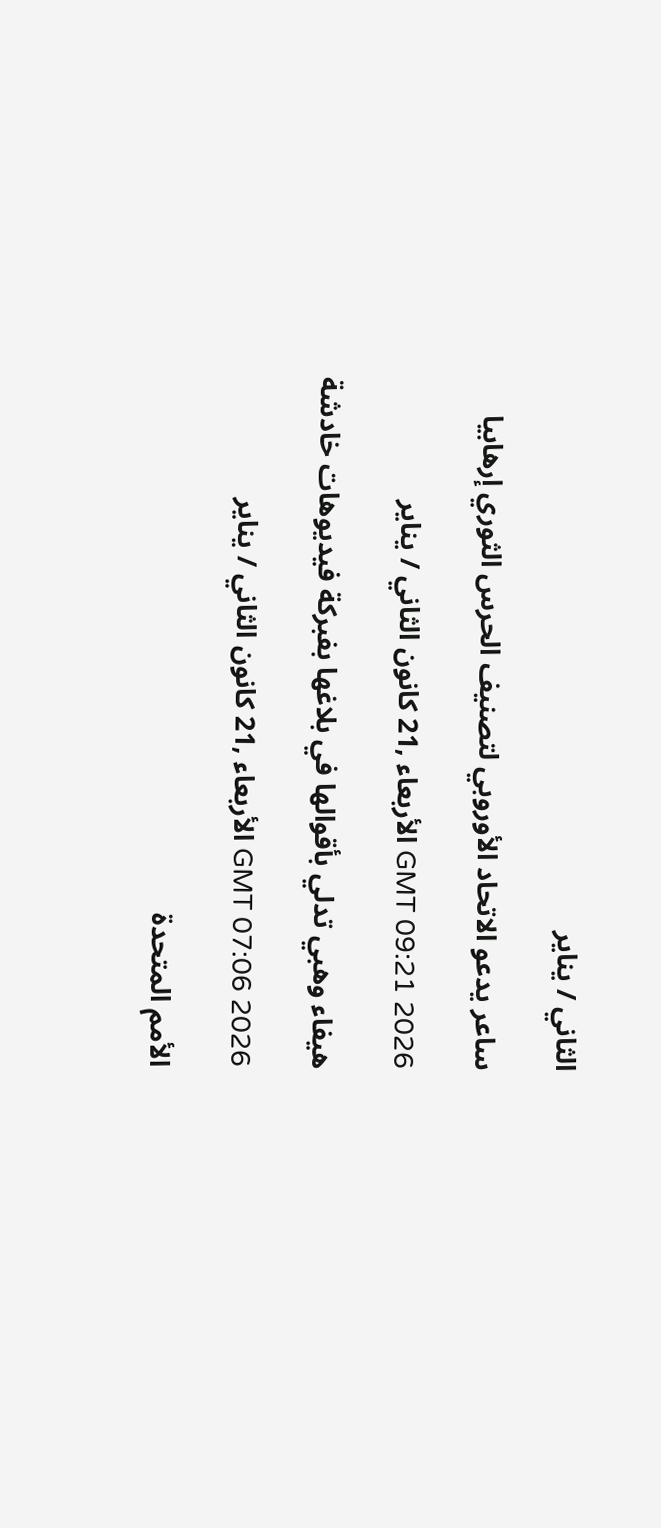الثاني / يناير

ساعر يدعو الاتحاد الأوروبي لتصنيف الحرس الثوري إرهابيا

GMT 09:21 2026 الأربعاء ,21 كانون الثاني / يناير

هيفاء وهبي تدلي بأقوالها في بلاغها بفبركة فيديوهات خادشة

GMT 07:06 2026 الأربعاء ,21 كانون الثاني / يناير

الأمم المتحدة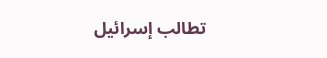تطالب إسرائيل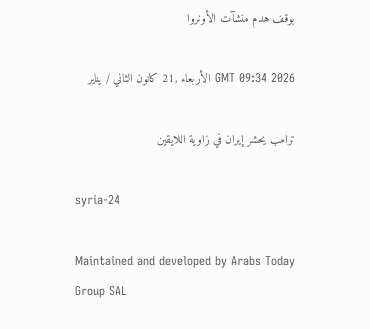بوقف هدم منشآت الأونروا

GMT 09:34 2026 الأربعاء ,21 كانون الثاني / يناير

ترامب يحشر إيران في زاوية اللايقين

syria-24

Maintained and developed by Arabs Today Group SAL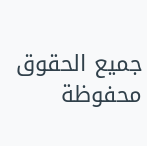جميع الحقوق محفوظة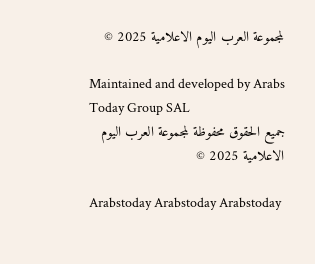لمجموعة العرب اليوم الاعلامية 2025 ©

Maintained and developed by Arabs Today Group SAL
جميع الحقوق محفوظة لمجموعة العرب اليوم الاعلامية 2025 ©

Arabstoday Arabstoday Arabstoday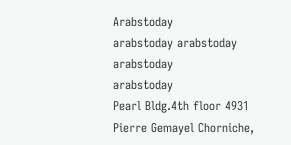Arabstoday
arabstoday arabstoday arabstoday
arabstoday
Pearl Bldg.4th floor 4931 Pierre Gemayel Chorniche,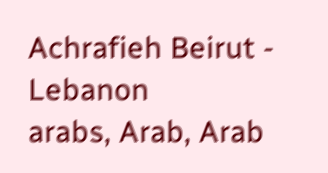Achrafieh Beirut - Lebanon
arabs, Arab, Arab